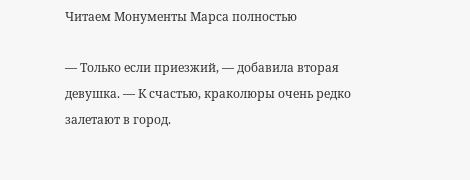Читаем Монументы Марса полностью

— Только если приезжий, — добавила вторая девушка. — К счастью, краколюры очень редко залетают в город.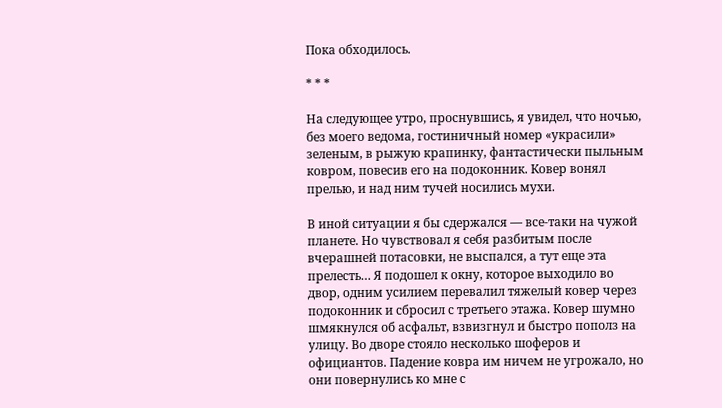Пока обходилось.

* * *

На следующее утро, проснувшись, я увидел, что ночью, без моего ведома, гостиничный номер «украсили» зеленым, в рыжую крапинку, фантастически пыльным ковром, повесив его на подоконник. Ковер вонял прелью, и над ним тучей носились мухи.

В иной ситуации я бы сдержался — все-таки на чужой планете. Но чувствовал я себя разбитым после вчерашней потасовки, не выспался, а тут еще эта прелесть… Я подошел к окну, которое выходило во двор, одним усилием перевалил тяжелый ковер через подоконник и сбросил с третьего этажа. Ковер шумно шмякнулся об асфальт, взвизгнул и быстро пополз на улицу. Во дворе стояло несколько шоферов и официантов. Падение ковра им ничем не угрожало, но они повернулись ко мне с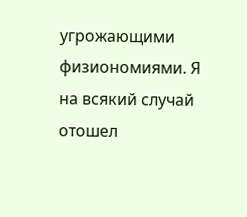угрожающими физиономиями. Я на всякий случай отошел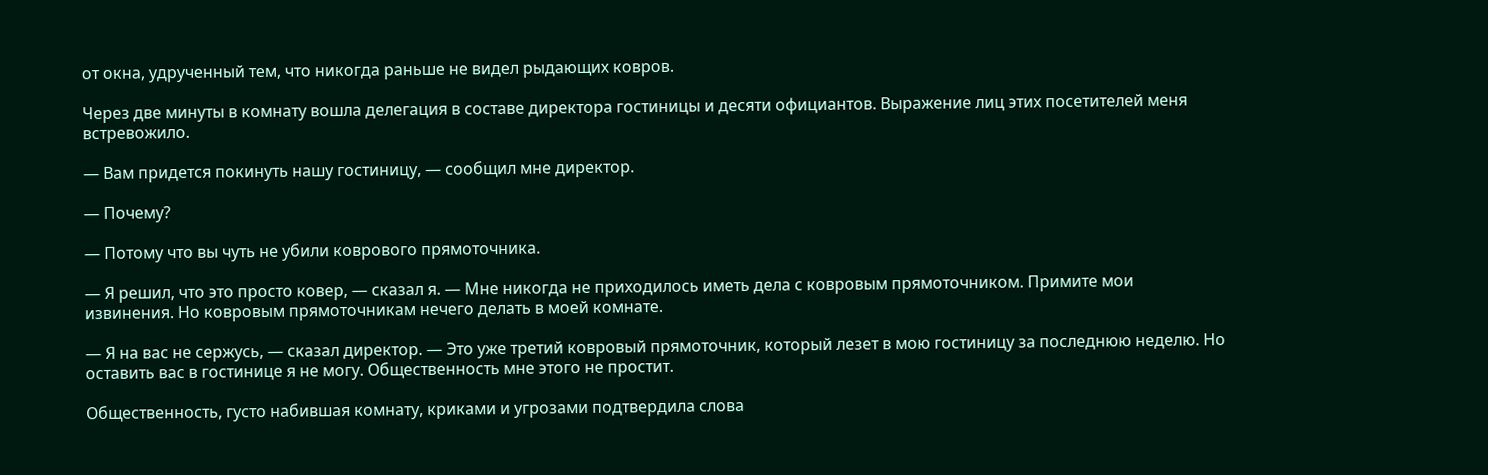от окна, удрученный тем, что никогда раньше не видел рыдающих ковров.

Через две минуты в комнату вошла делегация в составе директора гостиницы и десяти официантов. Выражение лиц этих посетителей меня встревожило.

— Вам придется покинуть нашу гостиницу, — сообщил мне директор.

— Почему?

— Потому что вы чуть не убили коврового прямоточника.

— Я решил, что это просто ковер, — сказал я. — Мне никогда не приходилось иметь дела с ковровым прямоточником. Примите мои извинения. Но ковровым прямоточникам нечего делать в моей комнате.

— Я на вас не сержусь, — сказал директор. — Это уже третий ковровый прямоточник, который лезет в мою гостиницу за последнюю неделю. Но оставить вас в гостинице я не могу. Общественность мне этого не простит.

Общественность, густо набившая комнату, криками и угрозами подтвердила слова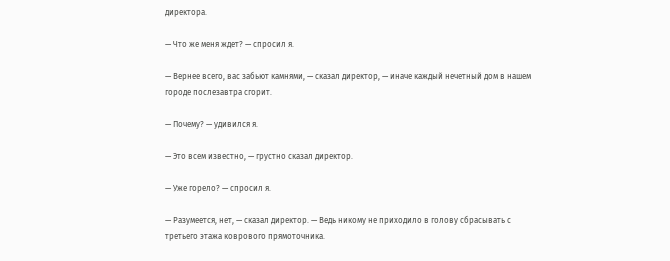директора.

— Что же меня ждет? — спросил я.

— Вернее всего, вас забьют камнями, — сказал директор, — иначе каждый нечетный дом в нашем городе послезавтра сгорит.

— Почему? — удивился я.

— Это всем известно, — грустно сказал директор.

— Уже горело? — спросил я.

— Разумеется, нет, — сказал директор. — Ведь никому не приходило в голову сбрасывать с третьего этажа коврового прямоточника.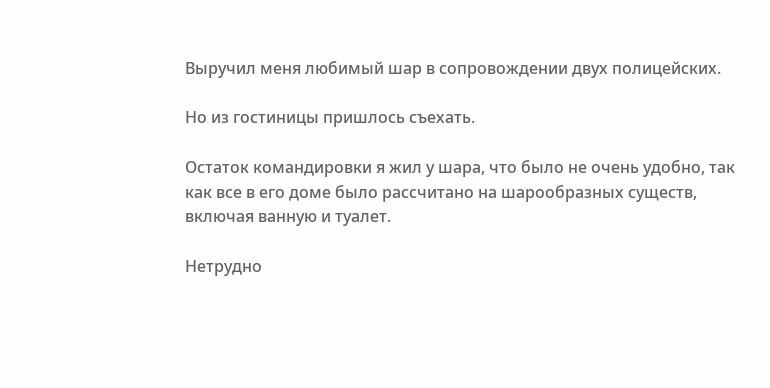Выручил меня любимый шар в сопровождении двух полицейских.

Но из гостиницы пришлось съехать.

Остаток командировки я жил у шара, что было не очень удобно, так как все в его доме было рассчитано на шарообразных существ, включая ванную и туалет.

Нетрудно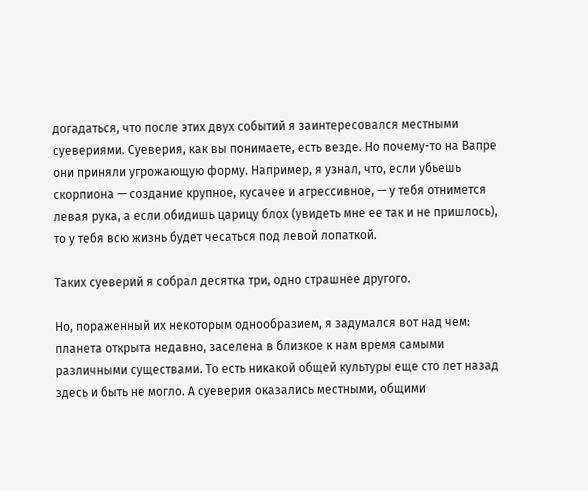догадаться, что после этих двух событий я заинтересовался местными суевериями. Суеверия, как вы понимаете, есть везде. Но почему-то на Вапре они приняли угрожающую форму. Например, я узнал, что, если убьешь скорпиона — создание крупное, кусачее и агрессивное, — у тебя отнимется левая рука, а если обидишь царицу блох (увидеть мне ее так и не пришлось), то у тебя всю жизнь будет чесаться под левой лопаткой.

Таких суеверий я собрал десятка три, одно страшнее другого.

Но, пораженный их некоторым однообразием, я задумался вот над чем: планета открыта недавно, заселена в близкое к нам время самыми различными существами. То есть никакой общей культуры еще сто лет назад здесь и быть не могло. А суеверия оказались местными, общими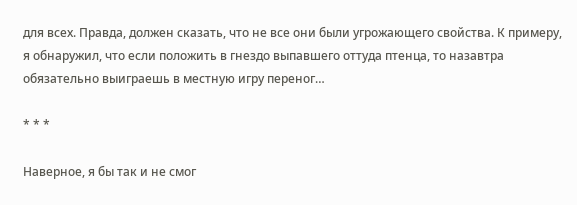для всех. Правда, должен сказать, что не все они были угрожающего свойства. К примеру, я обнаружил, что если положить в гнездо выпавшего оттуда птенца, то назавтра обязательно выиграешь в местную игру переног…

* * *

Наверное, я бы так и не смог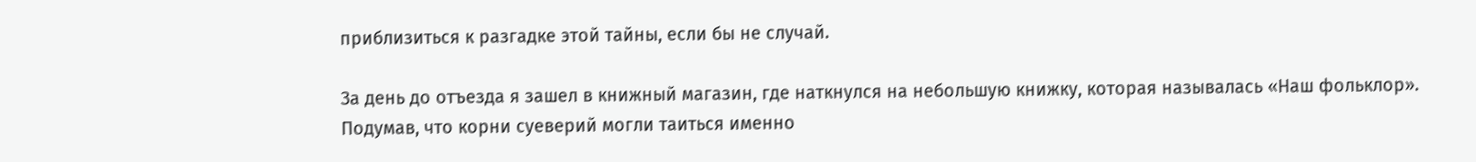приблизиться к разгадке этой тайны, если бы не случай.

За день до отъезда я зашел в книжный магазин, где наткнулся на небольшую книжку, которая называлась «Наш фольклор». Подумав, что корни суеверий могли таиться именно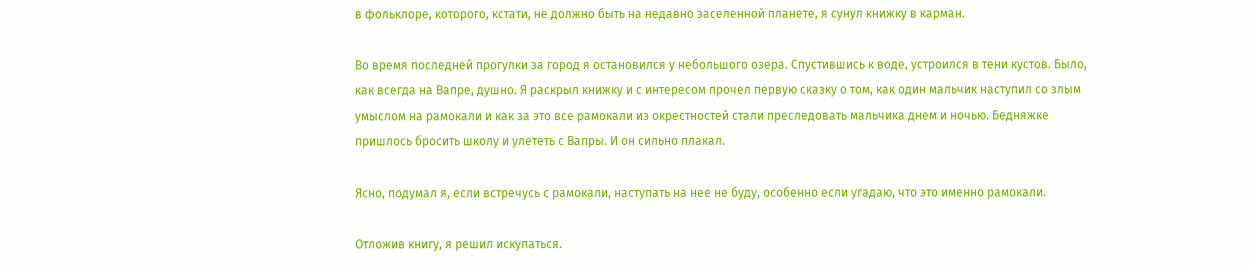в фольклоре, которого, кстати, не должно быть на недавно заселенной планете, я сунул книжку в карман.

Во время последней прогулки за город я остановился у небольшого озера. Спустившись к воде, устроился в тени кустов. Было, как всегда на Вапре, душно. Я раскрыл книжку и с интересом прочел первую сказку о том, как один мальчик наступил со злым умыслом на рамокали и как за это все рамокали из окрестностей стали преследовать мальчика днем и ночью. Бедняжке пришлось бросить школу и улететь с Вапры. И он сильно плакал.

Ясно, подумал я, если встречусь с рамокали, наступать на нее не буду, особенно если угадаю, что это именно рамокали.

Отложив книгу, я решил искупаться.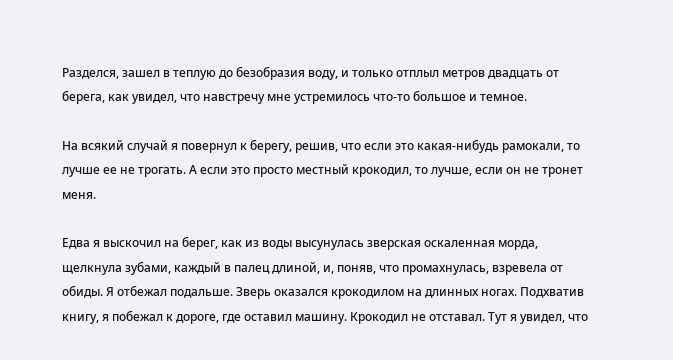Разделся, зашел в теплую до безобразия воду, и только отплыл метров двадцать от берега, как увидел, что навстречу мне устремилось что-то большое и темное.

На всякий случай я повернул к берегу, решив, что если это какая-нибудь рамокали, то лучше ее не трогать. А если это просто местный крокодил, то лучше, если он не тронет меня.

Едва я выскочил на берег, как из воды высунулась зверская оскаленная морда, щелкнула зубами, каждый в палец длиной, и, поняв, что промахнулась, взревела от обиды. Я отбежал подальше. Зверь оказался крокодилом на длинных ногах. Подхватив книгу, я побежал к дороге, где оставил машину. Крокодил не отставал. Тут я увидел, что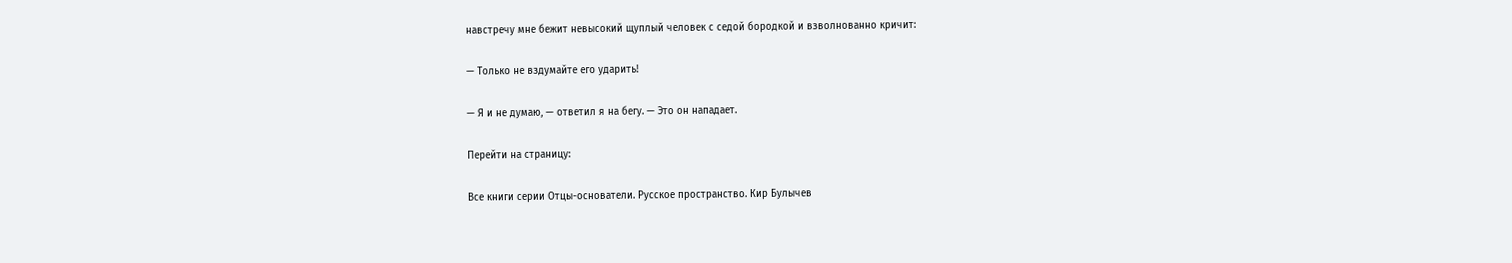навстречу мне бежит невысокий щуплый человек с седой бородкой и взволнованно кричит:

— Только не вздумайте его ударить!

— Я и не думаю, — ответил я на бегу. — Это он нападает.

Перейти на страницу:

Все книги серии Отцы-основатели. Русское пространство. Кир Булычев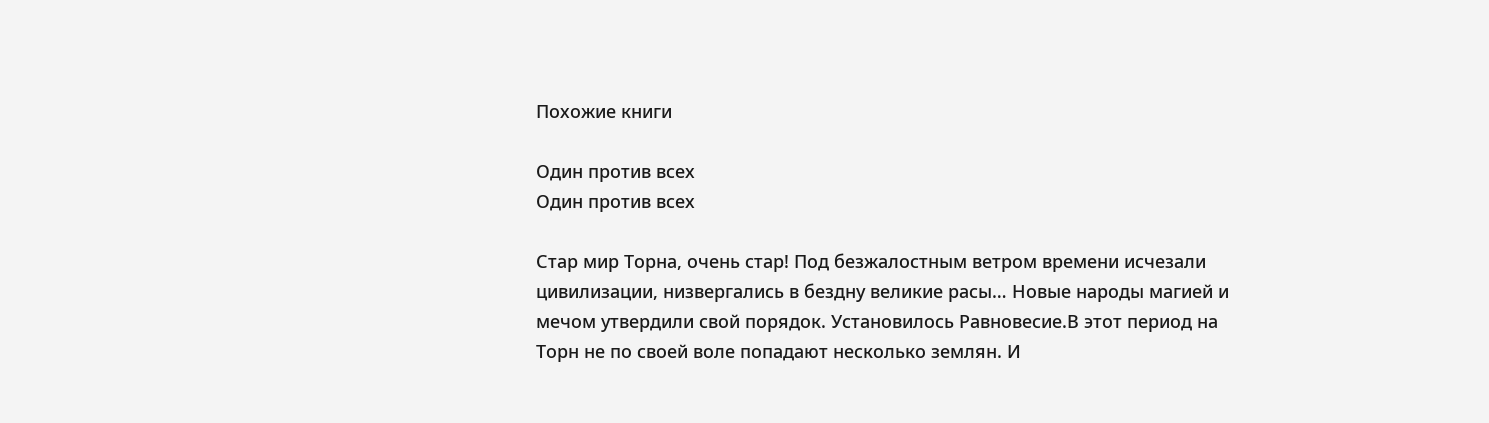Похожие книги

Один против всех
Один против всех

Стар мир Торна, очень стар! Под безжалостным ветром времени исчезали цивилизации, низвергались в бездну великие расы… Новые народы магией и мечом утвердили свой порядок. Установилось Равновесие.В этот период на Торн не по своей воле попадают несколько землян. И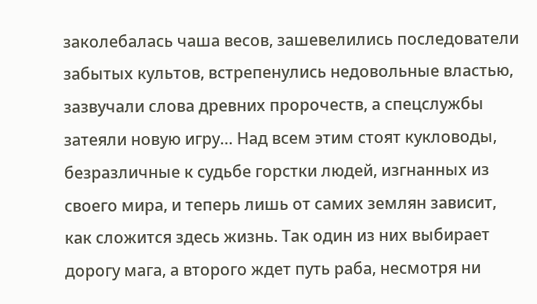заколебалась чаша весов, зашевелились последователи забытых культов, встрепенулись недовольные властью, зазвучали слова древних пророчеств, а спецслужбы затеяли новую игру… Над всем этим стоят кукловоды, безразличные к судьбе горстки людей, изгнанных из своего мира, и теперь лишь от самих землян зависит, как сложится здесь жизнь. Так один из них выбирает дорогу мага, а второго ждет путь раба, несмотря ни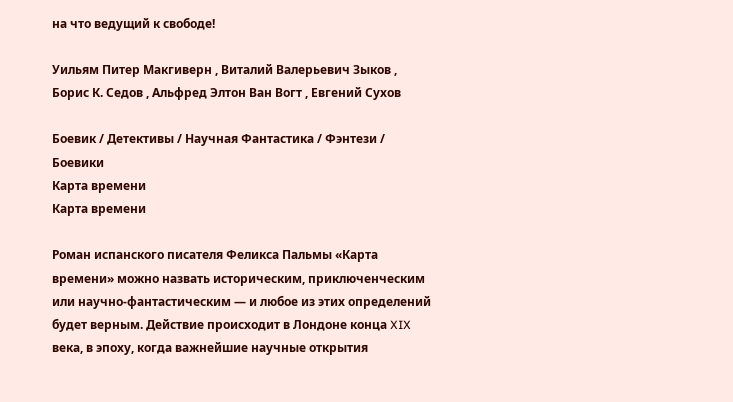на что ведущий к свободе!

Уильям Питер Макгиверн , Виталий Валерьевич Зыков , Борис К. Седов , Альфред Элтон Ван Вогт , Евгений Сухов

Боевик / Детективы / Научная Фантастика / Фэнтези / Боевики
Карта времени
Карта времени

Роман испанского писателя Феликса Пальмы «Карта времени» можно назвать историческим, приключенческим или научно-фантастическим — и любое из этих определений будет верным. Действие происходит в Лондоне конца XIX века, в эпоху, когда важнейшие научные открытия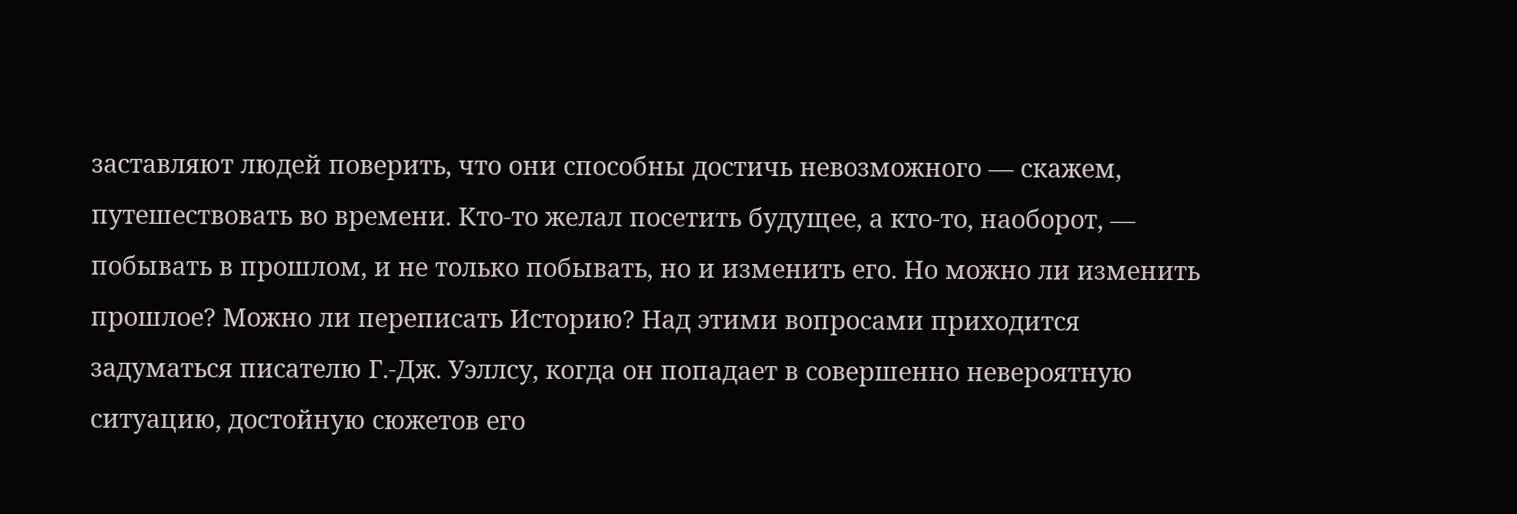заставляют людей поверить, что они способны достичь невозможного — скажем, путешествовать во времени. Кто-то желал посетить будущее, а кто-то, наоборот, — побывать в прошлом, и не только побывать, но и изменить его. Но можно ли изменить прошлое? Можно ли переписать Историю? Над этими вопросами приходится задуматься писателю Г.-Дж. Уэллсу, когда он попадает в совершенно невероятную ситуацию, достойную сюжетов его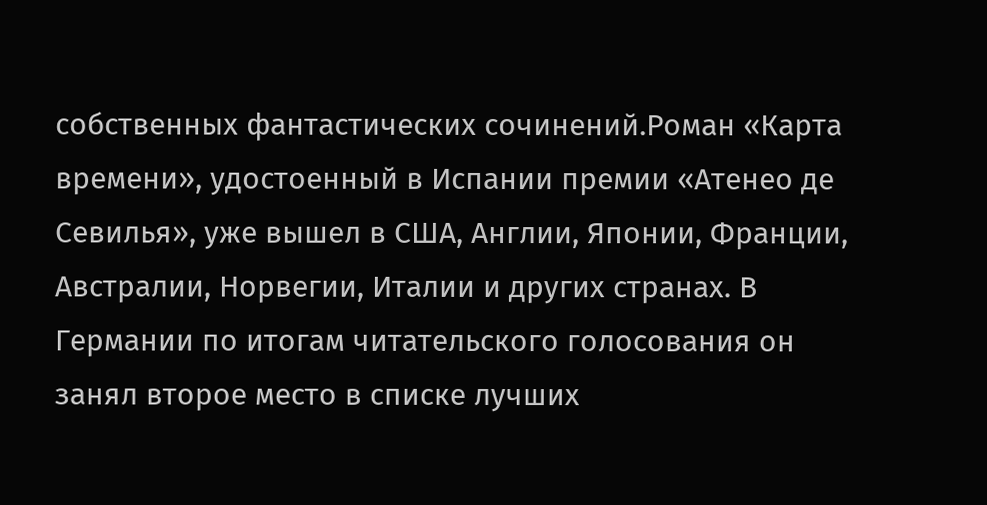собственных фантастических сочинений.Роман «Карта времени», удостоенный в Испании премии «Атенео де Севилья», уже вышел в США, Англии, Японии, Франции, Австралии, Норвегии, Италии и других странах. В Германии по итогам читательского голосования он занял второе место в списке лучших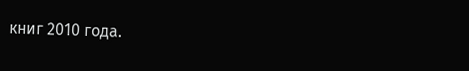книг 2010 года.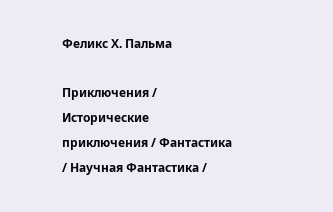Феликс Х. Пальма

Приключения / Исторические приключения / Фантастика / Научная Фантастика /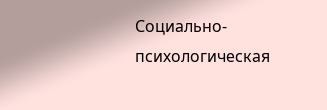Социально-психологическая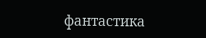фантастика